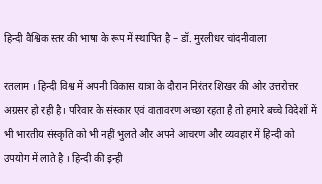हिन्दी वैश्विक स्तर की भाषा के रूप में स्थापित है – डॉ. मुरलीधर चांदनीवाला

रतलाम । हिन्दी विश्व में अपनी विकास यात्रा के दौरान निरंतर शिखर की ओर उत्तरोत्तर अग्रसर हो रही है। परिवार के संस्कार एवं वातावरण अच्छा रहता है तो हमारे बच्चे विदेशों में भी भारतीय संस्कृति को भी नहीं भुलते और अपने आचरण और व्यवहार में हिन्दी को उपयोग में लाते है । हिन्दी की इन्ही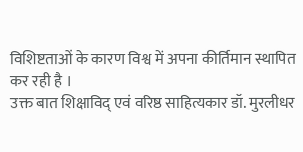विशिष्टताओं के कारण विश्व में अपना कीर्तिमान स्थापित कर रही है ।
उक्त बात शिक्षाविद् एवं वरिष्ठ साहित्यकार डॉ. मुरलीधर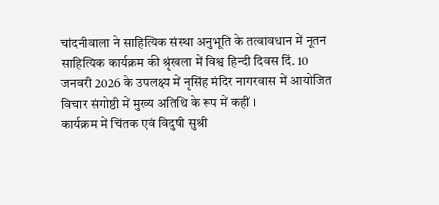चांदनीवाला ने साहित्यिक संस्था अनुभूति के तत्वावधान में नूतन साहित्यिक कार्यक्रम की श्रृंखला में विश्व हिन्दी दिवस दिं. 10 जनवरी 2026 के उपलक्ष्य में नृसिंह मंदिर नागरवास में आयोजित विचार संगोष्ठी में मुख्य अतिथि के रूप में कहीं ।
कार्यक्रम में चिंतक एवं विदुषी सुश्री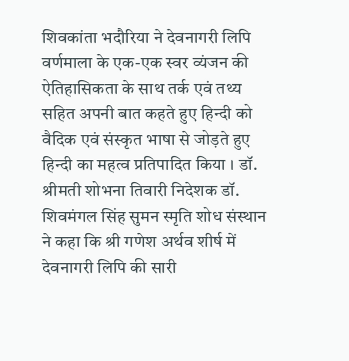शिवकांता भदौरिया ने देवनागरी लिपि वर्णमाला के एक-एक स्वर व्यंजन की ऐतिहासिकता के साथ तर्क एवं तथ्य सहित अपनी बात कहते हुए हिन्दी को वैदिक एवं संस्कृत भाषा से जोड़ते हुए हिन्दी का महत्व प्रतिपादित किया । डॉ. श्रीमती शोभना तिवारी निदेशक डॉ. शिवमंगल सिंह सुमन स्मृति शोध संस्थान ने कहा कि श्री गणेश अर्थव शीर्ष में देवनागरी लिपि की सारी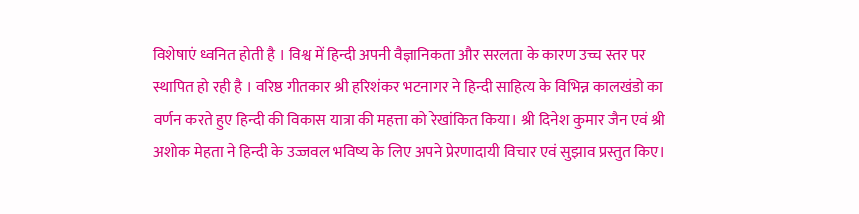विशेषाएं ध्वनित होती है । विश्व में हिन्दी अपनी वैज्ञानिकता और सरलता के कारण उच्च स्तर पर स्थापित हो रही है । वरिष्ठ गीतकार श्री हरिशंकर भटनागर ने हिन्दी साहित्य के विभिन्न कालखंडो का वर्णन करते हुए हिन्दी की विकास यात्रा की महत्ता को रेखांकित किया। श्री दिनेश कुमार जैन एवं श्री अशोक मेहता ने हिन्दी के उज्जवल भविष्य के लिए अपने प्रेरणादायी विचार एवं सुझाव प्रस्तुत किए।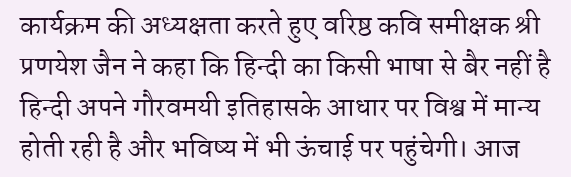कार्यक्रम की अध्यक्षता करते हुए वरिष्ठ कवि समीक्षक श्री प्रणयेश जैन ने कहा कि हिन्दी का किसी भाषा से बैर नहीं है हिन्दी अपने गौरवमयी इतिहासके आधार पर विश्व में मान्य होती रही है और भविष्य में भी ऊंचाई पर पहुंचेगी। आज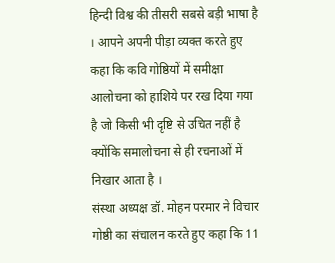हिन्दी विश्व की तीसरी सबसे बड़ी भाषा है । आपने अपनी पीड़ा व्यक्त करते हुए कहा कि कवि गोष्ठियों में समीक्षा आलोचना को हाशिये पर रख दिया गया है जो किसी भी दृष्टि से उचित नहीं है क्योंकि समालोचना से ही रचनाओं में निखार आता है ।
संस्था अध्यक्ष डॉ. मोहन परमार ने विचार गोष्ठी का संचालन करते हुए कहा कि 11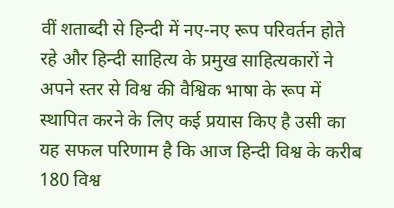वीं शताब्दी से हिन्दी में नए-नए रूप परिवर्तन होते रहे और हिन्दी साहित्य के प्रमुख साहित्यकारों ने अपने स्तर से विश्व की वैश्विक भाषा के रूप में स्थापित करने के लिए कई प्रयास किए है उसी का यह सफल परिणाम है कि आज हिन्दी विश्व के करीब 180 विश्व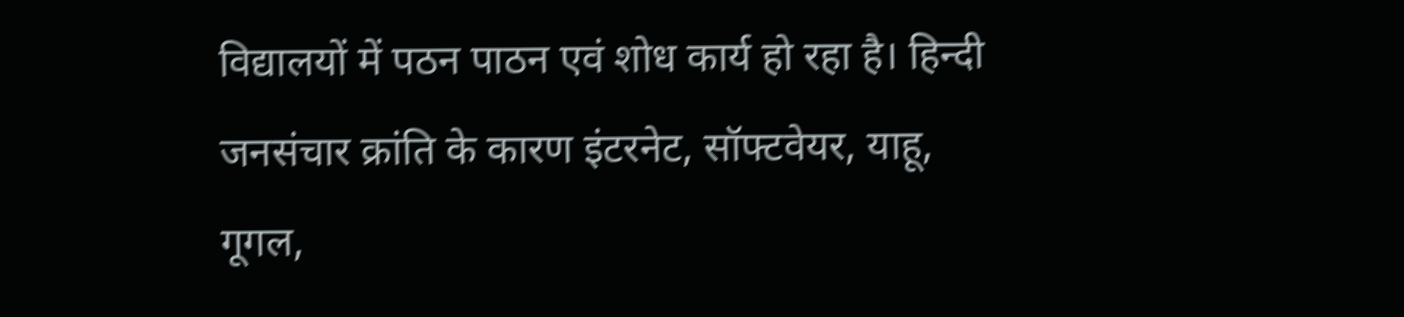विद्यालयों में पठन पाठन एवं शोध कार्य हो रहा है। हिन्दी जनसंचार क्रांति के कारण इंटरनेट, सॉफ्टवेयर, याहू, गूगल,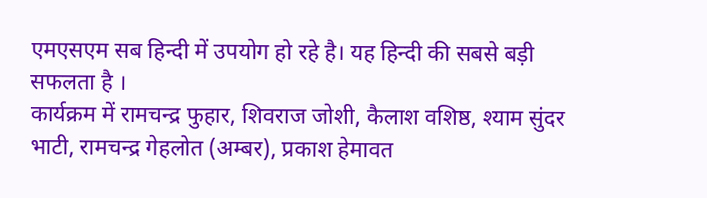एमएसएम सब हिन्दी में उपयोग हो रहे है। यह हिन्दी की सबसे बड़ी सफलता है ।
कार्यक्रम में रामचन्द्र फुहार, शिवराज जोशी, कैलाश वशिष्ठ, श्याम सुंदर भाटी, रामचन्द्र गेहलोत (अम्बर), प्रकाश हेमावत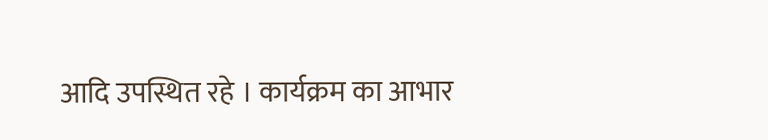आदि उपस्थित रहे । कार्यक्रम का आभार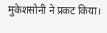मुकेशसोनी ने प्रकट किया।